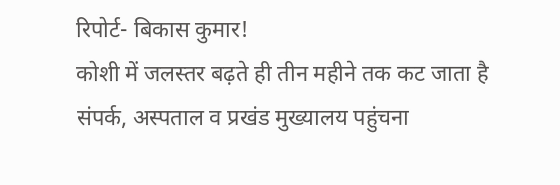रिपोर्ट- बिकास कुमार!
कोशी में जलस्तर बढ़ते ही तीन महीने तक कट जाता है संपर्क, अस्पताल व प्रखंड मुख्यालय पहुंचना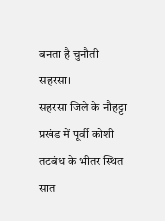बनता है चुनौती
सहरसा।
सहरसा जिले के नौहट्टा प्रखंड में पूर्वी कोशी तटबंध के भीतर स्थित सात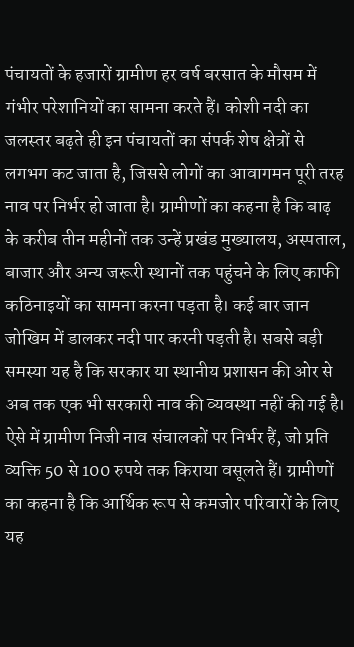पंचायतों के हजारों ग्रामीण हर वर्ष बरसात के मौसम में गंभीर परेशानियों का सामना करते हैं। कोशी नदी का जलस्तर बढ़ते ही इन पंचायतों का संपर्क शेष क्षेत्रों से लगभग कट जाता है, जिससे लोगों का आवागमन पूरी तरह नाव पर निर्भर हो जाता है। ग्रामीणों का कहना है कि बाढ़ के करीब तीन महीनों तक उन्हें प्रखंड मुख्यालय, अस्पताल, बाजार और अन्य जरूरी स्थानों तक पहुंचने के लिए काफी कठिनाइयों का सामना करना पड़ता है। कई बार जान जोखिम में डालकर नदी पार करनी पड़ती है। सबसे बड़ी समस्या यह है कि सरकार या स्थानीय प्रशासन की ओर से अब तक एक भी सरकारी नाव की व्यवस्था नहीं की गई है। ऐसे में ग्रामीण निजी नाव संचालकों पर निर्भर हैं, जो प्रति व्यक्ति 50 से 100 रुपये तक किराया वसूलते हैं। ग्रामीणों का कहना है कि आर्थिक रूप से कमजोर परिवारों के लिए यह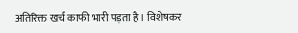अतिरिक्त खर्च काफी भारी पड़ता है। विशेषकर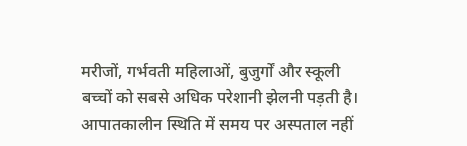मरीजों, गर्भवती महिलाओं, बुजुर्गों और स्कूली बच्चों को सबसे अधिक परेशानी झेलनी पड़ती है। आपातकालीन स्थिति में समय पर अस्पताल नहीं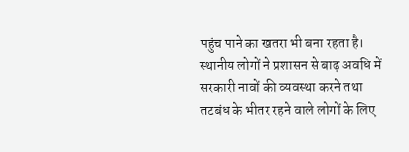पहुंच पाने का खतरा भी बना रहता है।
स्थानीय लोगों ने प्रशासन से बाढ़ अवधि में सरकारी नावों की व्यवस्था करने तथा तटबंध के भीतर रहने वाले लोगों के लिए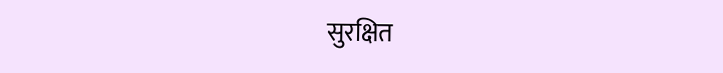सुरक्षित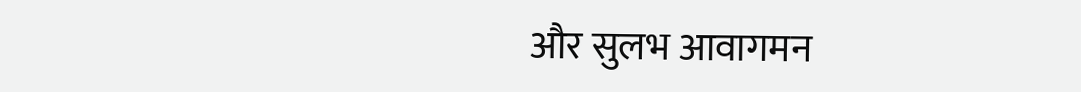और सुलभ आवागमन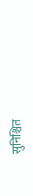सुनिश्चित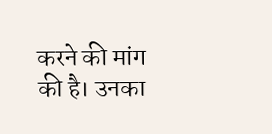करने की मांग की है। उनका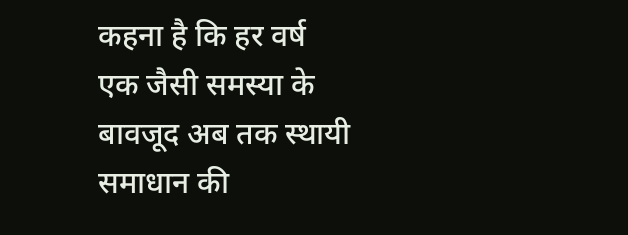कहना है कि हर वर्ष एक जैसी समस्या के बावजूद अब तक स्थायी समाधान की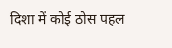दिशा में कोई ठोस पहल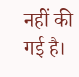नहीं की गई है।